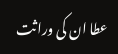عطا ان کی وراثت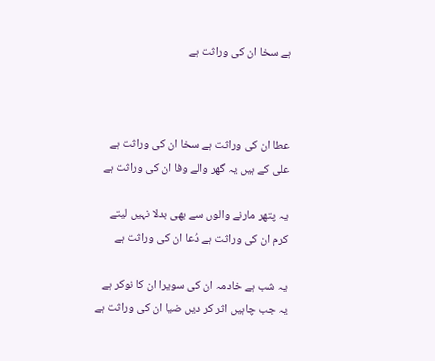ہے سخا ان کی وراثت ہے



عطا ان کی وراثت ہے سخا ان کی وراثت ہے
علی کے ہیں یہ گھر والے وفا ان کی وراثت ہے

یہ پتھر مارنے والوں سے بھی بدلا نہیں لیتے
کرم ان کی وراثت ہے دُعا ان کی وراثت ہے

یہ شب ہے خادمہ ان کی سویرا ان کا نوکر ہے
یہ جب چاہیں اثر کر دیں ضیا ان کی وراثت ہے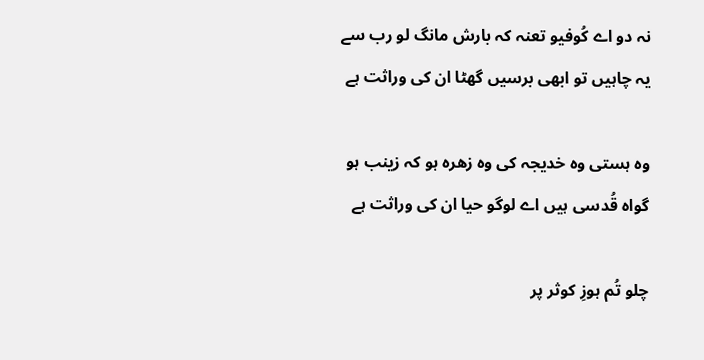نہ دو اے کُوفیو تعنہ کہ بارش مانگ لو رب سے
یہ چاہیں تو ابھی برسیں گھٹا ان کی وراثت ہے

وہ ہستی وہ خدیجہ کی وہ زھرہ ہو کہ زینب ہو
گواہ قُدسی ہیں اے لوگو حیا ان کی وراثت ہے

چلو تُم ہوزِ کوثر پر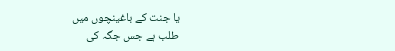یا جنت کے باغینچوں میں
طلب ہے جس جگہ کی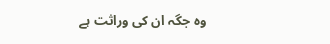وہ جگہ ان کی وراثت ہے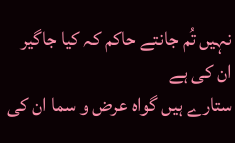نہیں تُم جانتے حاکم کہ کیا جاگیر ان کی ہے
ستارے ہیں گواہ عرض و سما ان کی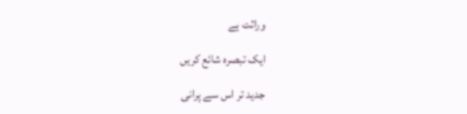وراثت ہے

ایک تبصرہ شائع کریں

جدید تر اس سے پرانی